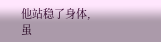他站稳了身体,虽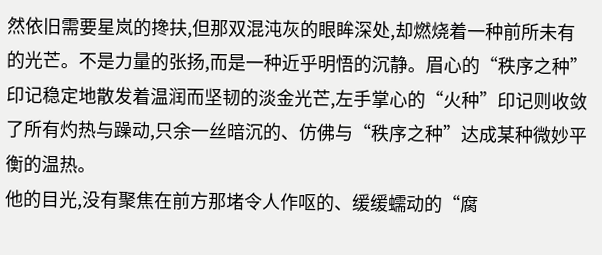然依旧需要星岚的搀扶,但那双混沌灰的眼眸深处,却燃烧着一种前所未有的光芒。不是力量的张扬,而是一种近乎明悟的沉静。眉心的“秩序之种”印记稳定地散发着温润而坚韧的淡金光芒,左手掌心的“火种”印记则收敛了所有灼热与躁动,只余一丝暗沉的、仿佛与“秩序之种”达成某种微妙平衡的温热。
他的目光,没有聚焦在前方那堵令人作呕的、缓缓蠕动的“腐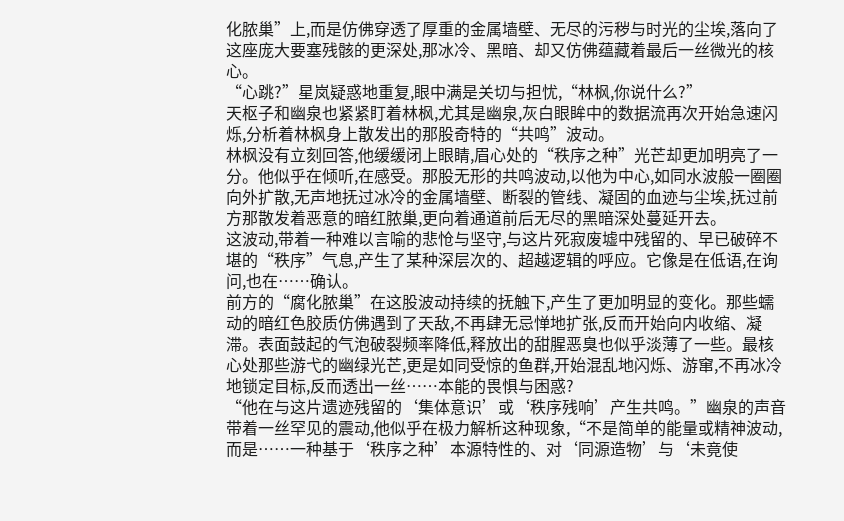化脓巢”上,而是仿佛穿透了厚重的金属墙壁、无尽的污秽与时光的尘埃,落向了这座庞大要塞残骸的更深处,那冰冷、黑暗、却又仿佛蕴藏着最后一丝微光的核心。
“心跳?”星岚疑惑地重复,眼中满是关切与担忧,“林枫,你说什么?”
天枢子和幽泉也紧紧盯着林枫,尤其是幽泉,灰白眼眸中的数据流再次开始急速闪烁,分析着林枫身上散发出的那股奇特的“共鸣”波动。
林枫没有立刻回答,他缓缓闭上眼睛,眉心处的“秩序之种”光芒却更加明亮了一分。他似乎在倾听,在感受。那股无形的共鸣波动,以他为中心,如同水波般一圈圈向外扩散,无声地抚过冰冷的金属墙壁、断裂的管线、凝固的血迹与尘埃,抚过前方那散发着恶意的暗红脓巢,更向着通道前后无尽的黑暗深处蔓延开去。
这波动,带着一种难以言喻的悲怆与坚守,与这片死寂废墟中残留的、早已破碎不堪的“秩序”气息,产生了某种深层次的、超越逻辑的呼应。它像是在低语,在询问,也在……确认。
前方的“腐化脓巢”在这股波动持续的抚触下,产生了更加明显的变化。那些蠕动的暗红色胶质仿佛遇到了天敌,不再肆无忌惮地扩张,反而开始向内收缩、凝滞。表面鼓起的气泡破裂频率降低,释放出的甜腥恶臭也似乎淡薄了一些。最核心处那些游弋的幽绿光芒,更是如同受惊的鱼群,开始混乱地闪烁、游窜,不再冰冷地锁定目标,反而透出一丝……本能的畏惧与困惑?
“他在与这片遗迹残留的‘集体意识’或‘秩序残响’产生共鸣。”幽泉的声音带着一丝罕见的震动,他似乎在极力解析这种现象,“不是简单的能量或精神波动,而是……一种基于‘秩序之种’本源特性的、对‘同源造物’与‘未竟使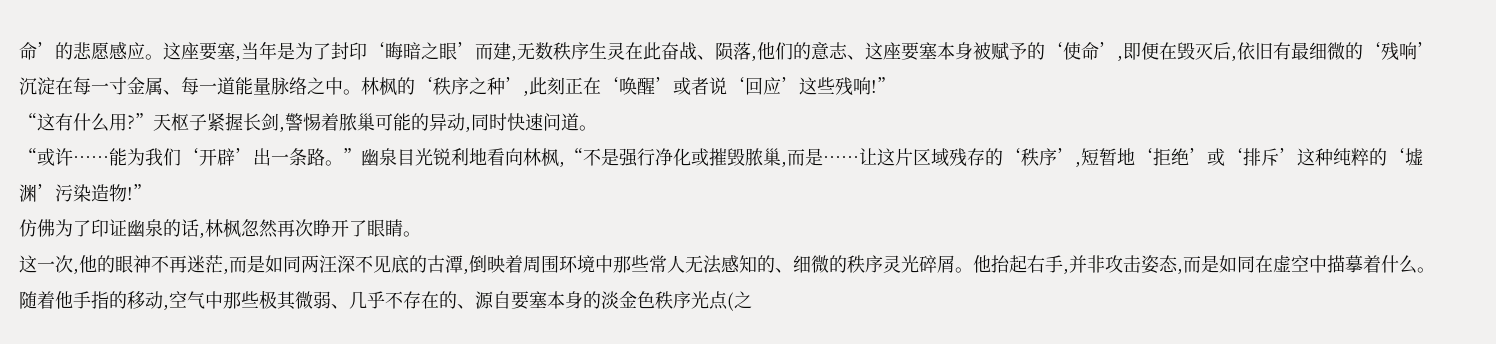命’的悲愿感应。这座要塞,当年是为了封印‘晦暗之眼’而建,无数秩序生灵在此奋战、陨落,他们的意志、这座要塞本身被赋予的‘使命’,即便在毁灭后,依旧有最细微的‘残响’沉淀在每一寸金属、每一道能量脉络之中。林枫的‘秩序之种’,此刻正在‘唤醒’或者说‘回应’这些残响!”
“这有什么用?”天枢子紧握长剑,警惕着脓巢可能的异动,同时快速问道。
“或许……能为我们‘开辟’出一条路。”幽泉目光锐利地看向林枫,“不是强行净化或摧毁脓巢,而是……让这片区域残存的‘秩序’,短暂地‘拒绝’或‘排斥’这种纯粹的‘墟渊’污染造物!”
仿佛为了印证幽泉的话,林枫忽然再次睁开了眼睛。
这一次,他的眼神不再迷茫,而是如同两汪深不见底的古潭,倒映着周围环境中那些常人无法感知的、细微的秩序灵光碎屑。他抬起右手,并非攻击姿态,而是如同在虚空中描摹着什么。
随着他手指的移动,空气中那些极其微弱、几乎不存在的、源自要塞本身的淡金色秩序光点(之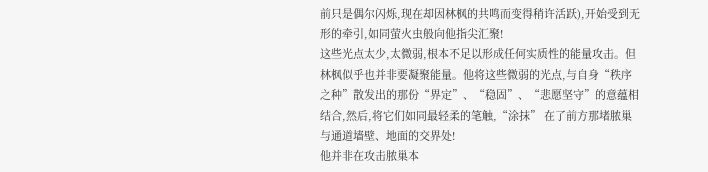前只是偶尔闪烁,现在却因林枫的共鸣而变得稍许活跃),开始受到无形的牵引,如同萤火虫般向他指尖汇聚!
这些光点太少,太微弱,根本不足以形成任何实质性的能量攻击。但林枫似乎也并非要凝聚能量。他将这些微弱的光点,与自身“秩序之种”散发出的那份“界定”、“稳固”、“悲愿坚守”的意蕴相结合,然后,将它们如同最轻柔的笔触,“涂抹” 在了前方那堵脓巢与通道墙壁、地面的交界处!
他并非在攻击脓巢本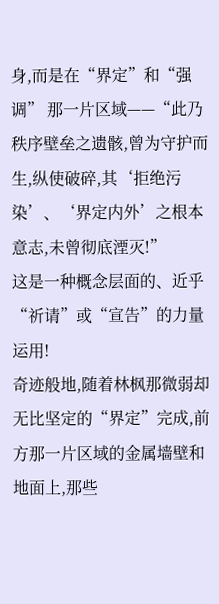身,而是在“界定”和“强调” 那一片区域——“此乃秩序壁垒之遗骸,曾为守护而生,纵使破碎,其‘拒绝污染’、‘界定内外’之根本意志,未曾彻底湮灭!”
这是一种概念层面的、近乎“祈请”或“宣告”的力量运用!
奇迹般地,随着林枫那微弱却无比坚定的“界定”完成,前方那一片区域的金属墙壁和地面上,那些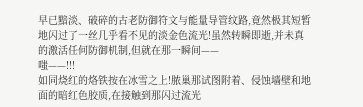早已黯淡、破碎的古老防御符文与能量导管纹路,竟然极其短暂地闪过了一丝几乎看不见的淡金色流光!虽然转瞬即逝,并未真的激活任何防御机制,但就在那一瞬间——
嗤——!!!
如同烧红的烙铁按在冰雪之上!脓巢那试图附着、侵蚀墙壁和地面的暗红色胶质,在接触到那闪过流光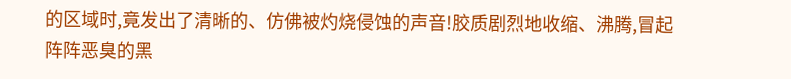的区域时,竟发出了清晰的、仿佛被灼烧侵蚀的声音!胶质剧烈地收缩、沸腾,冒起阵阵恶臭的黑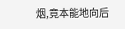烟,竟本能地向后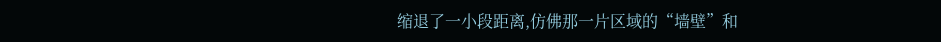缩退了一小段距离,仿佛那一片区域的“墙壁”和